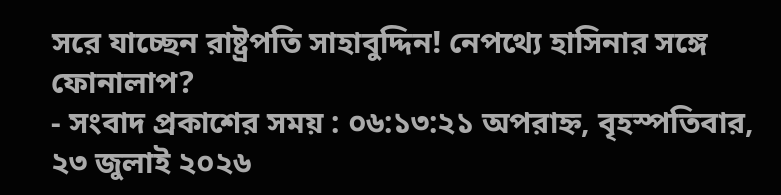সরে যাচ্ছেন রাষ্ট্রপতি সাহাবুদ্দিন! নেপথ্যে হাসিনার সঙ্গে ফোনালাপ?
- সংবাদ প্রকাশের সময় : ০৬:১৩:২১ অপরাহ্ন, বৃহস্পতিবার, ২৩ জুলাই ২০২৬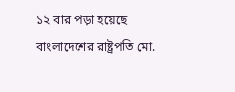১২ বার পড়া হয়েছে
বাংলাদেশের রাষ্ট্রপতি মো.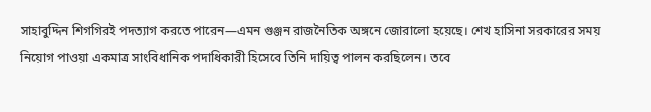সাহাবুদ্দিন শিগগিরই পদত্যাগ করতে পারেন—এমন গুঞ্জন রাজনৈতিক অঙ্গনে জোরালো হয়েছে। শেখ হাসিনা সরকারের সময় নিয়োগ পাওয়া একমাত্র সাংবিধানিক পদাধিকারী হিসেবে তিনি দায়িত্ব পালন করছিলেন। তবে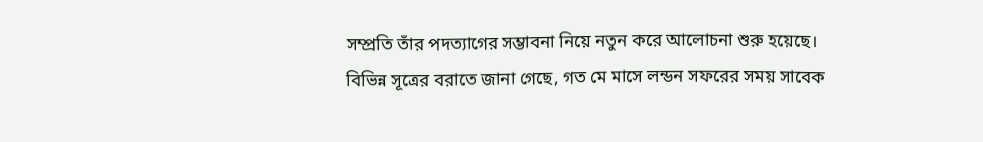সম্প্রতি তাঁর পদত্যাগের সম্ভাবনা নিয়ে নতুন করে আলোচনা শুরু হয়েছে।
বিভিন্ন সূত্রের বরাতে জানা গেছে, গত মে মাসে লন্ডন সফরের সময় সাবেক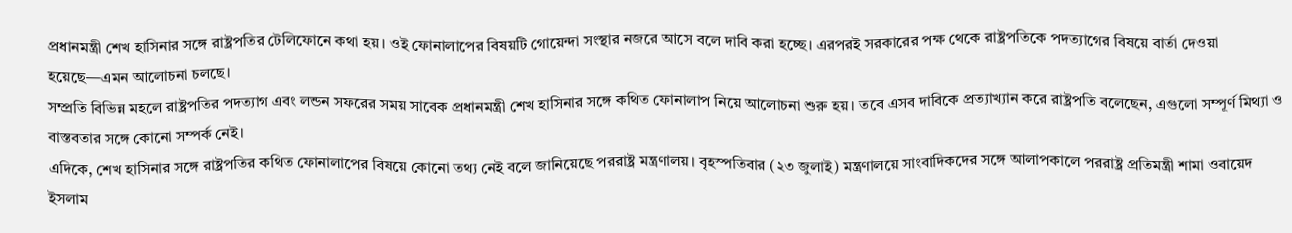প্রধানমন্ত্রী শেখ হাসিনার সঙ্গে রাষ্ট্রপতির টেলিফোনে কথা হয়। ওই ফোনালাপের বিষয়টি গোয়েন্দা সংস্থার নজরে আসে বলে দাবি করা হচ্ছে। এরপরই সরকারের পক্ষ থেকে রাষ্ট্রপতিকে পদত্যাগের বিষয়ে বার্তা দেওয়া হয়েছে—এমন আলোচনা চলছে।
সম্প্রতি বিভিন্ন মহলে রাষ্ট্রপতির পদত্যাগ এবং লন্ডন সফরের সময় সাবেক প্রধানমন্ত্রী শেখ হাসিনার সঙ্গে কথিত ফোনালাপ নিয়ে আলোচনা শুরু হয়। তবে এসব দাবিকে প্রত্যাখ্যান করে রাষ্ট্রপতি বলেছেন, এগুলো সম্পূর্ণ মিথ্যা ও বাস্তবতার সঙ্গে কোনো সম্পর্ক নেই।
এদিকে, শেখ হাসিনার সঙ্গে রাষ্ট্রপতির কথিত ফোনালাপের বিষয়ে কোনো তথ্য নেই বলে জানিয়েছে পররাষ্ট্র মন্ত্রণালয়। বৃহস্পতিবার (২৩ জুলাই) মন্ত্রণালয়ে সাংবাদিকদের সঙ্গে আলাপকালে পররাষ্ট্র প্রতিমন্ত্রী শামা ওবায়েদ ইসলাম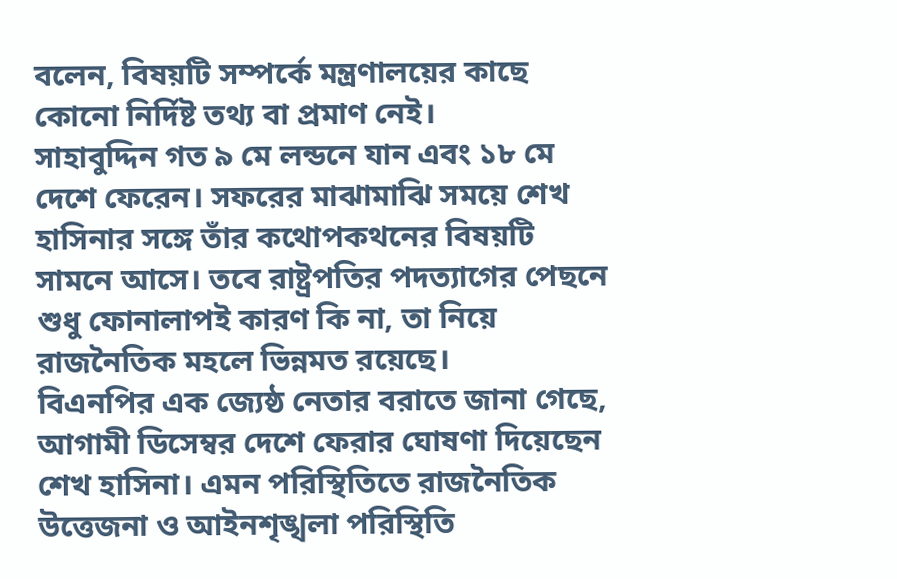বলেন, বিষয়টি সম্পর্কে মন্ত্রণালয়ের কাছে কোনো নির্দিষ্ট তথ্য বা প্রমাণ নেই।
সাহাবুদ্দিন গত ৯ মে লন্ডনে যান এবং ১৮ মে দেশে ফেরেন। সফরের মাঝামাঝি সময়ে শেখ হাসিনার সঙ্গে তাঁর কথোপকথনের বিষয়টি সামনে আসে। তবে রাষ্ট্রপতির পদত্যাগের পেছনে শুধু ফোনালাপই কারণ কি না, তা নিয়ে রাজনৈতিক মহলে ভিন্নমত রয়েছে।
বিএনপির এক জ্যেষ্ঠ নেতার বরাতে জানা গেছে, আগামী ডিসেম্বর দেশে ফেরার ঘোষণা দিয়েছেন শেখ হাসিনা। এমন পরিস্থিতিতে রাজনৈতিক উত্তেজনা ও আইনশৃঙ্খলা পরিস্থিতি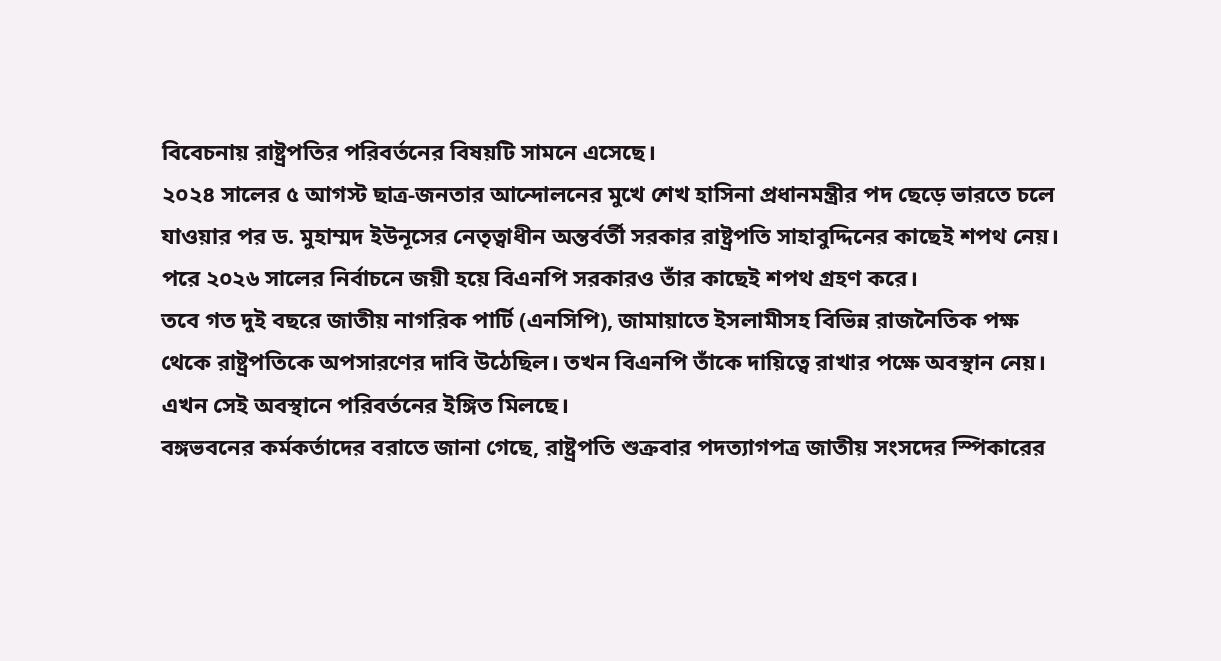বিবেচনায় রাষ্ট্রপতির পরিবর্তনের বিষয়টি সামনে এসেছে।
২০২৪ সালের ৫ আগস্ট ছাত্র-জনতার আন্দোলনের মুখে শেখ হাসিনা প্রধানমন্ত্রীর পদ ছেড়ে ভারতে চলে যাওয়ার পর ড. মুহাম্মদ ইউনূসের নেতৃত্বাধীন অন্তর্বর্তী সরকার রাষ্ট্রপতি সাহাবুদ্দিনের কাছেই শপথ নেয়। পরে ২০২৬ সালের নির্বাচনে জয়ী হয়ে বিএনপি সরকারও তাঁর কাছেই শপথ গ্রহণ করে।
তবে গত দুই বছরে জাতীয় নাগরিক পার্টি (এনসিপি), জামায়াতে ইসলামীসহ বিভিন্ন রাজনৈতিক পক্ষ থেকে রাষ্ট্রপতিকে অপসারণের দাবি উঠেছিল। তখন বিএনপি তাঁকে দায়িত্বে রাখার পক্ষে অবস্থান নেয়। এখন সেই অবস্থানে পরিবর্তনের ইঙ্গিত মিলছে।
বঙ্গভবনের কর্মকর্তাদের বরাতে জানা গেছে, রাষ্ট্রপতি শুক্রবার পদত্যাগপত্র জাতীয় সংসদের স্পিকারের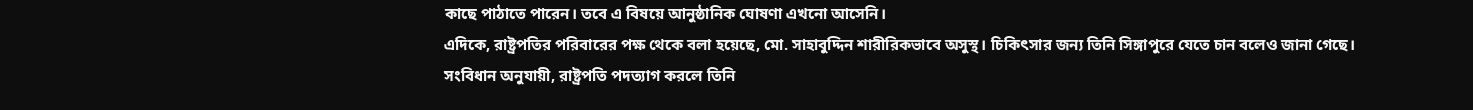কাছে পাঠাতে পারেন। তবে এ বিষয়ে আনুষ্ঠানিক ঘোষণা এখনো আসেনি।
এদিকে, রাষ্ট্রপতির পরিবারের পক্ষ থেকে বলা হয়েছে, মো. সাহাবুদ্দিন শারীরিকভাবে অসুস্থ। চিকিৎসার জন্য তিনি সিঙ্গাপুরে যেতে চান বলেও জানা গেছে।
সংবিধান অনুযায়ী, রাষ্ট্রপতি পদত্যাগ করলে তিনি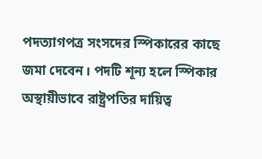পদত্যাগপত্র সংসদের স্পিকারের কাছে জমা দেবেন। পদটি শূন্য হলে স্পিকার অস্থায়ীভাবে রাষ্ট্রপতির দায়িত্ব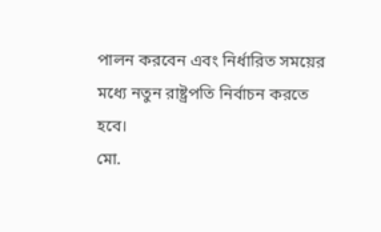পালন করবেন এবং নির্ধারিত সময়ের মধ্যে নতুন রাষ্ট্রপতি নির্বাচন করতে হবে।
মো.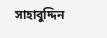সাহাবুদ্দিন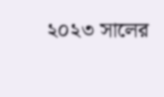২০২৩ সালের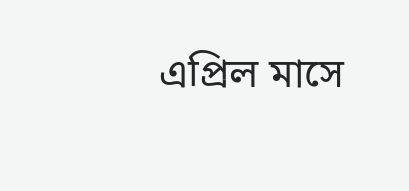এপ্রিল মাসে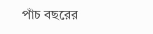পাঁচ বছরের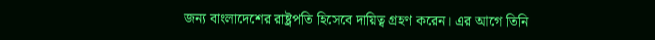জন্য বাংলাদেশের রাষ্ট্রপতি হিসেবে দায়িত্ব গ্রহণ করেন। এর আগে তিনি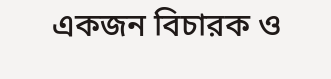একজন বিচারক ও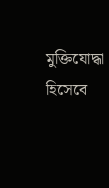মুক্তিযোদ্ধা হিসেবে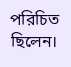পরিচিত ছিলেন।